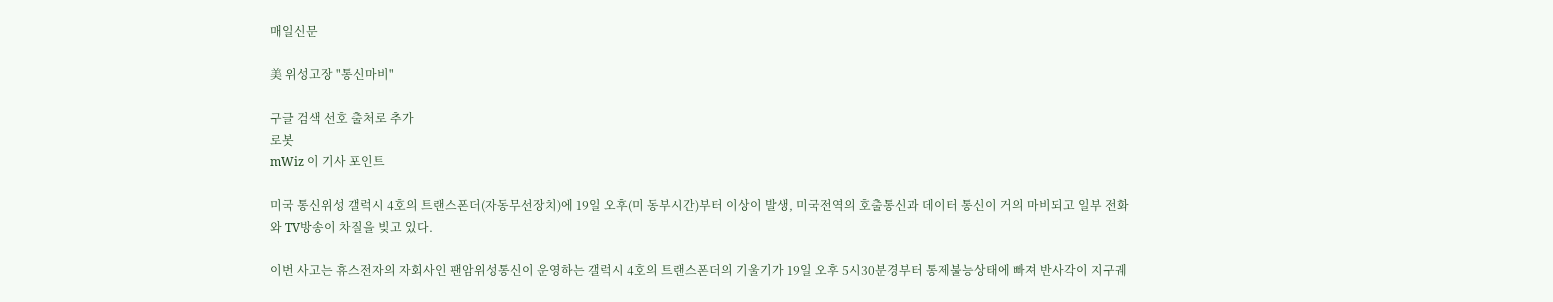매일신문

美 위성고장 "통신마비"

구글 검색 선호 출처로 추가
로봇
mWiz 이 기사 포인트

미국 통신위성 갤럭시 4호의 트랜스폰더(자동무선장치)에 19일 오후(미 동부시간)부터 이상이 발생, 미국전역의 호출통신과 데이터 통신이 거의 마비되고 일부 전화와 TV방송이 차질을 빚고 있다.

이번 사고는 휴스전자의 자회사인 팬암위성통신이 운영하는 갤럭시 4호의 트랜스폰더의 기울기가 19일 오후 5시30분경부터 통제불능상태에 빠져 반사각이 지구궤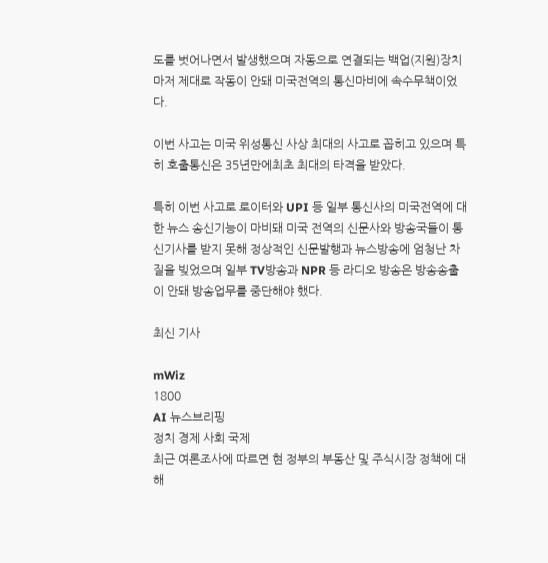도를 벗어나면서 발생했으며 자동으로 연결되는 백업(지원)장치마저 제대로 작동이 안돼 미국전역의 통신마비에 속수무책이었다.

이번 사고는 미국 위성통신 사상 최대의 사고로 꼽히고 있으며 특히 호출통신은 35년만에최초 최대의 타격을 받았다.

특히 이번 사고로 로이터와 UPI 등 일부 통신사의 미국전역에 대한 뉴스 송신기능이 마비돼 미국 전역의 신문사와 방송국들이 통신기사를 받지 못해 정상적인 신문발행과 뉴스방송에 엄청난 차질을 빚었으며 일부 TV방송과 NPR 등 라디오 방송은 방송송출이 안돼 방송업무를 중단해야 했다.

최신 기사

mWiz
1800
AI 뉴스브리핑
정치 경제 사회 국제
최근 여론조사에 따르면 현 정부의 부동산 및 주식시장 정책에 대해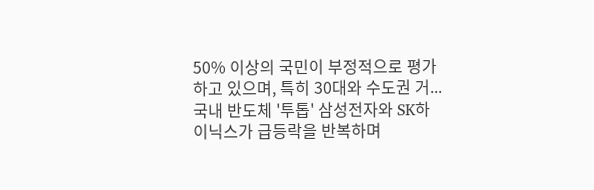50% 이상의 국민이 부정적으로 평가하고 있으며, 특히 30대와 수도권 거...
국내 반도체 '투톱' 삼성전자와 SK하이닉스가 급등락을 반복하며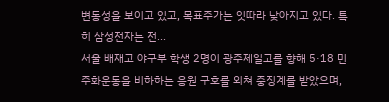변동성을 보이고 있고, 목표주가는 잇따라 낮아지고 있다. 특히 삼성전자는 전...
서울 배재고 야구부 학생 2명이 광주제일고를 향해 5·18 민주화운동을 비하하는 응원 구호를 외쳐 중징계를 받았으며,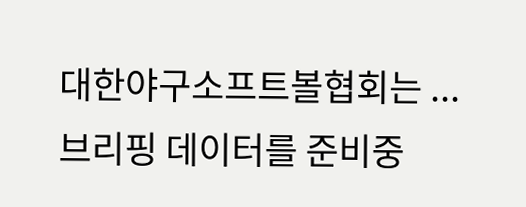대한야구소프트볼협회는 ...
브리핑 데이터를 준비중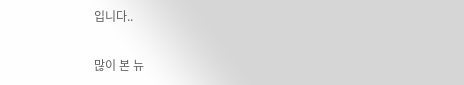입니다..

많이 본 뉴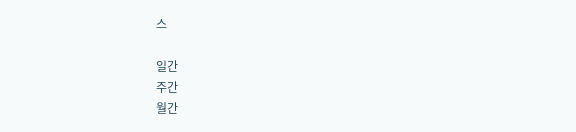스

일간
주간
월간